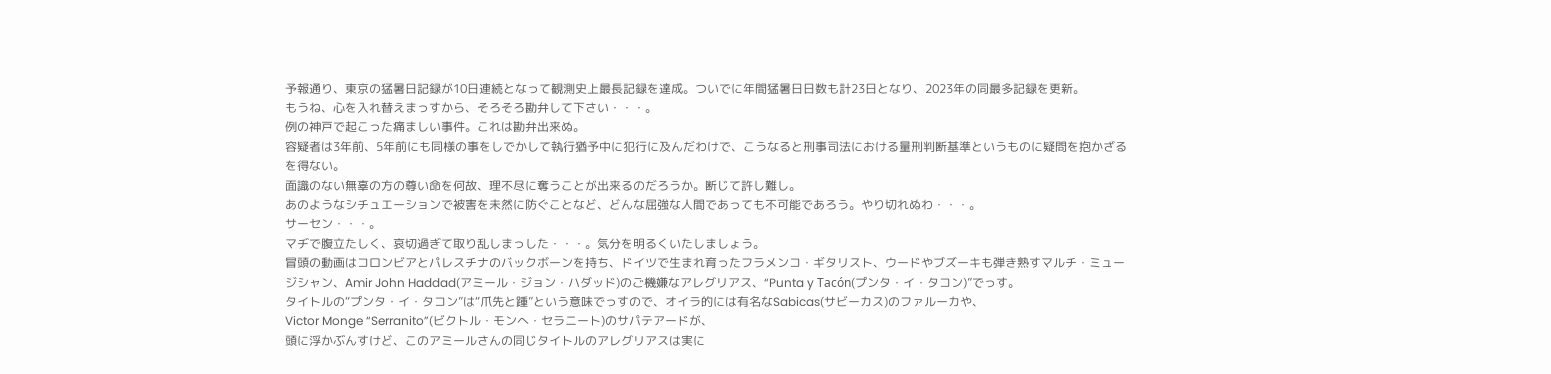予報通り、東京の猛暑日記録が10日連続となって観測史上最長記録を達成。ついでに年間猛暑日日数も計23日となり、2023年の同最多記録を更新。
もうね、心を入れ替えまっすから、そろそろ勘弁して下さい・・・。
例の神戸で起こった痛ましい事件。これは勘弁出来ぬ。
容疑者は3年前、5年前にも同様の事をしでかして執行猶予中に犯行に及んだわけで、こうなると刑事司法における量刑判断基準というものに疑問を抱かざるを得ない。
面識のない無辜の方の尊い命を何故、理不尽に奪うことが出来るのだろうか。断じて許し難し。
あのようなシチュエーションで被害を未然に防ぐことなど、どんな屈強な人間であっても不可能であろう。やり切れぬわ・・・。
サーセン・・・。
マヂで腹立たしく、哀切過ぎて取り乱しまっした・・・。気分を明るくいたしましょう。
冒頭の動画はコロンビアとパレスチナのバックボーンを持ち、ドイツで生まれ育ったフラメンコ・ギタリスト、ウードやブズーキも弾き熟すマルチ・ミュージシャン、Amir John Haddad(アミール・ジョン・ハダッド)のご機嫌なアレグリアス、“Punta y Tacón(プンタ・イ・タコン)”でっす。
タイトルの“プンタ・イ・タコン”は“爪先と踵”という意味でっすので、オイラ的には有名なSabicas(サビーカス)のファルーカや、
Victor Monge “Serranito”(ビクトル・モンへ・セラニート)のサパテアードが、
頭に浮かぶんすけど、このアミールさんの同じタイトルのアレグリアスは実に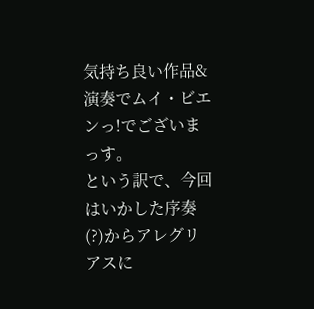気持ち良い作品&演奏でムイ・ビエンっ!でございまっす。
という訳で、今回はいかした序奏(?)からアレグリアスに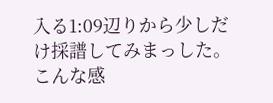入る1:09辺りから少しだけ採譜してみまっした。こんな感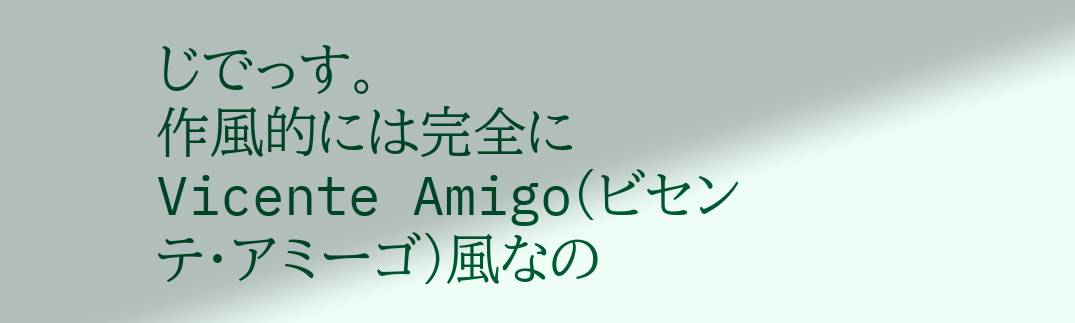じでっす。
作風的には完全にVicente Amigo(ビセンテ・アミーゴ)風なの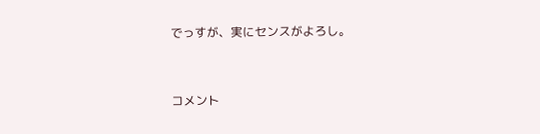でっすが、実にセンスがよろし。


コメント